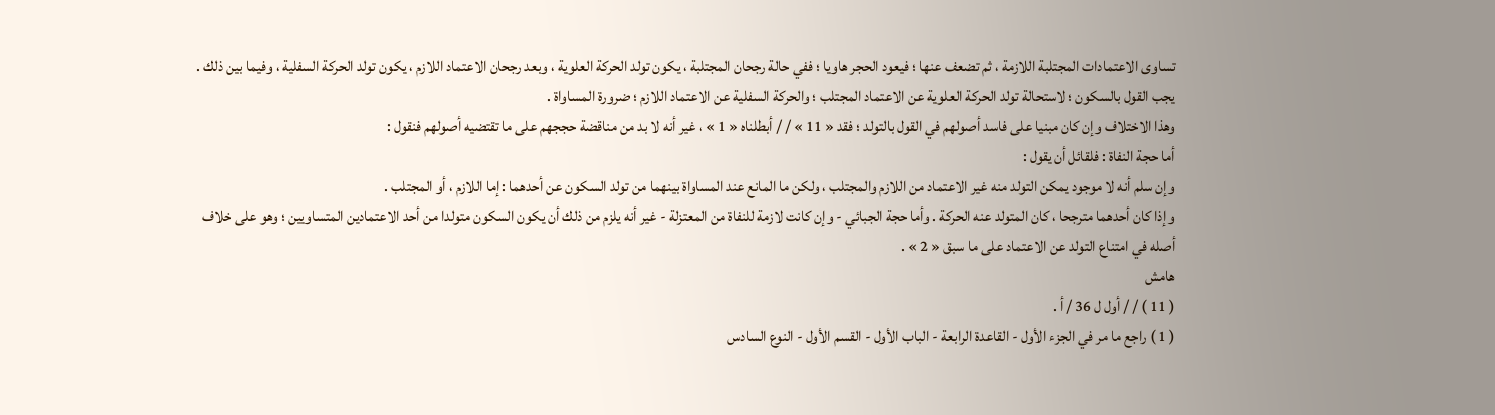تساوى الاعتمادات المجتلبة اللازمة ، ثم تضعف عنها ؛ فيعود الحجر هاويا ؛ ففي حالة رجحان المجتلبة ، يكون تولد الحركة العلوية ، وبعد رجحان الاعتماد اللازم ، يكون تولد الحركة السفلية ، وفيما بين ذلك . يجب القول بالسكون ؛ لاستحالة تولد الحركة العلوية عن الاعتماد المجتلب ؛ والحركة السفلية عن الاعتماد اللازم ؛ ضرورة المساواة .
وهذا الاختلاف وإن كان مبنيا على فاسد أصولهم في القول بالتولد ؛ فقد « 11 » / / أبطلناه « 1 » ، غير أنه لا بد من مناقضة حججهم على ما تقتضيه أصولهم فنقول :
أما حجة النفاة : فلقائل أن يقول :
وإن سلم أنه لا موجود يمكن التولد منه غير الاعتماد من اللازم والمجتلب ، ولكن ما المانع عند المساواة بينهما من تولد السكون عن أحدهما : إما اللازم ، أو المجتلب .
وإذا كان أحدهما مترجحا ، كان المتولد عنه الحركة . وأما حجة الجبائي - وإن كانت لازمة للنفاة من المعتزلة - غير أنه يلزم من ذلك أن يكون السكون متولدا من أحد الاعتمادين المتساويين ؛ وهو على خلاف أصله في امتناع التولد عن الاعتماد على ما سبق « 2 » .
هامش
( 11 ) / / أول ل 36 / أ .
( 1 ) راجع ما مر في الجزء الأول - القاعدة الرابعة - الباب الأول - القسم الأول - النوع السادس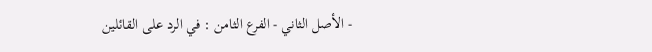- الأصل الثاني - الفرع الثامن : في الرد على القائلين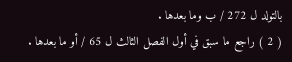بالتولد ل 272 / ب وما بعدها .
( 2 ) راجع ما سبق في أول الفصل الثالث ل 65 / أو ما بعدها .